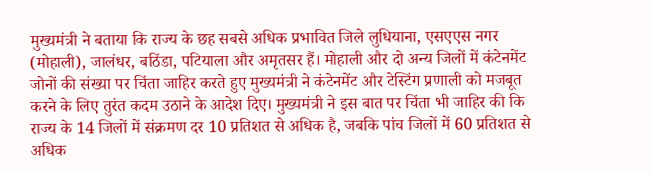मुख्यमंत्री ने बताया कि राज्य के छह सबसे अधिक प्रभावित जिले लुधियाना, एसएएस नगर (मोहाली), जालंधर, बठिंडा, पटियाला और अमृतसर हैं। मोहाली और दो अन्य जिलों में कंटेनमेंट जोनों की संख्या पर चिंता जाहिर करते हुए मुख्यमंत्री ने कंटेनमेंट और टेस्टिंग प्रणाली को मजबूत करने के लिए तुरंत कदम उठाने के आदेश दिए। मुख्यमंत्री ने इस बात पर चिंता भी जाहिर की कि राज्य के 14 जिलों में संक्रमण दर 10 प्रतिशत से अधिक है, जबकि पांच जिलों में 60 प्रतिशत से अधिक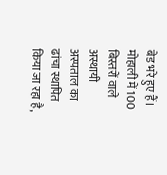बेड भरे हुए हैं। मोहाली में 100 बिस्तरों वाले अस्थायी अस्पताल का ढांचा स्थापित किया जा रहा है,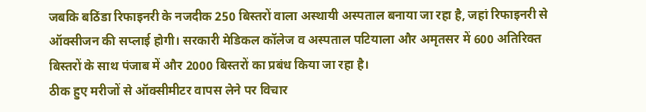जबकि बठिंडा रिफाइनरी के नजदीक 250 बिस्तरों वाला अस्थायी अस्पताल बनाया जा रहा है, जहां रिफाइनरी से ऑक्सीजन की सप्लाई होगी। सरकारी मेडिकल कॉलेज व अस्पताल पटियाला और अमृतसर में 600 अतिरिक्त बिस्तरों के साथ पंजाब में और 2000 बिस्तरों का प्रबंध किया जा रहा है।
ठीक हुए मरीजों से ऑक्सीमीटर वापस लेने पर विचार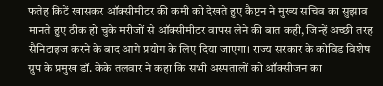फतेह किटें खासकर ऑक्सीमीटर की कमी को देखते हुए कैप्टन ने मुख्य सचिव का सुझाव मानते हुए ठीक हो चुके मरीजों से ऑक्सीमीटर वापस लेने की बात कही, जिन्हें अच्छी तरह सैनिटाइज करने के बाद आगे प्रयोग के लिए दिया जाएगा। राज्य सरकार के कोविड विशेष ग्रुप के प्रमुख डॉ. केके तलवार ने कहा कि सभी अस्पतालों को ऑक्सीजन का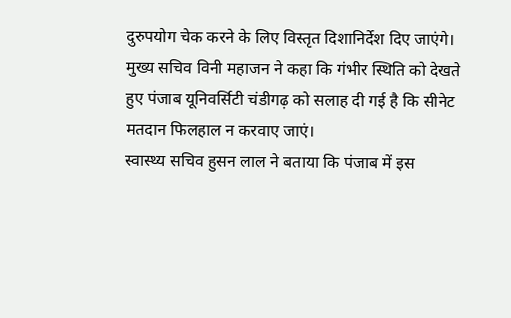दुरुपयोग चेक करने के लिए विस्तृत दिशानिर्देश दिए जाएंगे। मुख्य सचिव विनी महाजन ने कहा कि गंभीर स्थिति को देखते हुए पंजाब यूनिवर्सिटी चंडीगढ़ को सलाह दी गई है कि सीनेट मतदान फिलहाल न करवाए जाएं।
स्वास्थ्य सचिव हुसन लाल ने बताया कि पंजाब में इस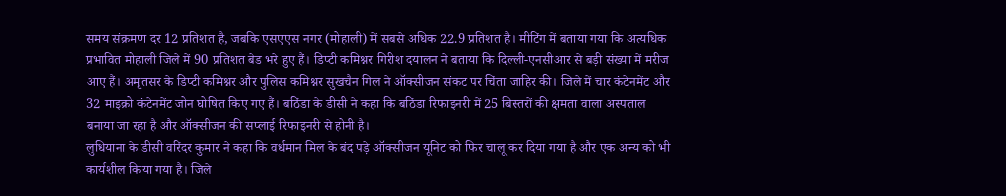समय संक्रमण दर 12 प्रतिशत है, जबकि एसएएस नगर (मोहाली) में सबसे अधिक 22.9 प्रतिशत है। मीटिंग में बताया गया कि अत्यधिक प्रभावित मोहाली जिले में 90 प्रतिशत बेड भरे हुए हैं। डिप्टी कमिश्नर गिरीश दयालन ने बताया कि दिल्ली-एनसीआर से बड़ी संख्या में मरीज आए हैं। अमृतसर के डिप्टी कमिश्नर और पुलिस कमिश्नर सुखचैन गिल ने ऑक्सीजन संकट पर चिंता जाहिर की। जिले में चार कंटेनमेंट और 32 माइक्रो कंटेनमेंट जोन घोषित किए गए हैं। बठिंडा के डीसी ने कहा कि बठिंडा रिफाइनरी में 25 बिस्तरों की क्षमता वाला अस्पताल बनाया जा रहा है और ऑक्सीजन की सप्लाई रिफाइनरी से होनी है।
लुधियाना के डीसी वरिंदर कुमार ने कहा कि वर्धमान मिल के बंद पड़े ऑक्सीजन यूनिट को फिर चालू कर दिया गया है और एक अन्य को भी कार्यशील किया गया है। जिले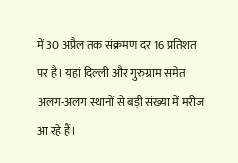में 30 अप्रैल तक संक्रमण दर 16 प्रतिशत पर है। यहां दिल्ली और गुरुग्राम समेत अलग-अलग स्थानों से बड़ी संख्या में मरीज आ रहे हैं।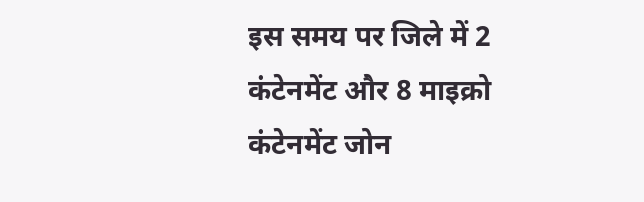इस समय पर जिले में 2 कंटेनमेंट और 8 माइक्रो कंटेनमेंट जोन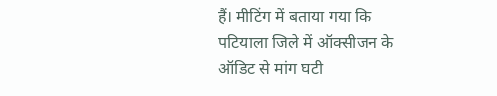हैं। मीटिंग में बताया गया कि पटियाला जिले में ऑक्सीजन के ऑडिट से मांग घटी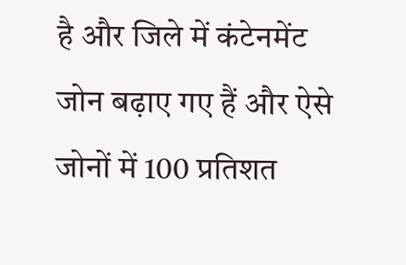है और जिले में कंटेनमेंट जोन बढ़ाए गए हैं और ऐसे जोनों में 100 प्रतिशत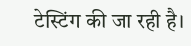टेस्टिंग की जा रही है।